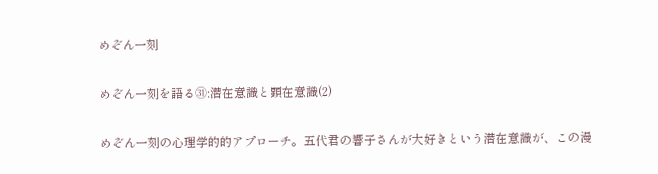めぞん一刻

めぞん一刻を語る㉛:潜在意識と顕在意識(2)

めぞん一刻の心理学的的アプローチ。五代君の響子さんが大好きという潜在意識が、この漫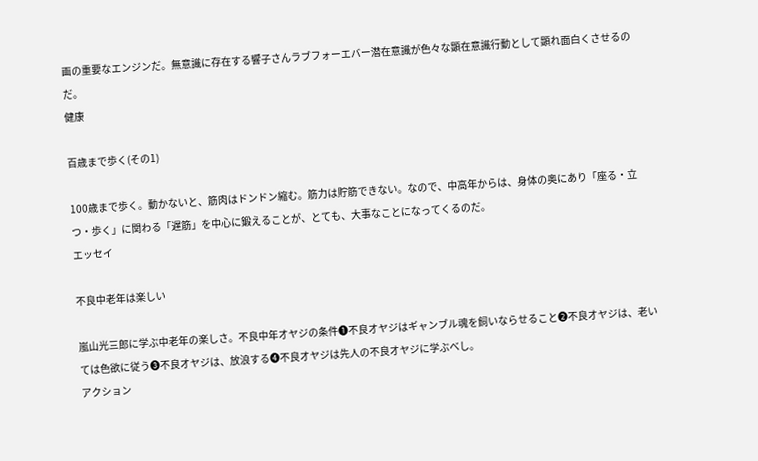画の重要なエンジンだ。無意識に存在する響子さんラブフォーエバー潜在意識が色々な顕在意識行動として顕れ面白くさせるのだ。
健康

百歳まで歩く(その1)

100歳まで歩く。動かないと、筋肉はドンドン縮む。筋力は貯筋できない。なので、中高年からは、身体の奥にあり「座る・立つ・歩く」に関わる「遅筋」を中心に鍛えることが、とても、大事なことになってくるのだ。
エッセイ

不良中老年は楽しい

嵐山光三郎に学ぶ中老年の楽しさ。不良中年オヤジの条件❶不良オヤジはギャンブル魂を飼いならせること❷不良オヤジは、老いては色欲に従う❸不良オヤジは、放浪する❹不良オヤジは先人の不良オヤジに学ぶべし。
アクション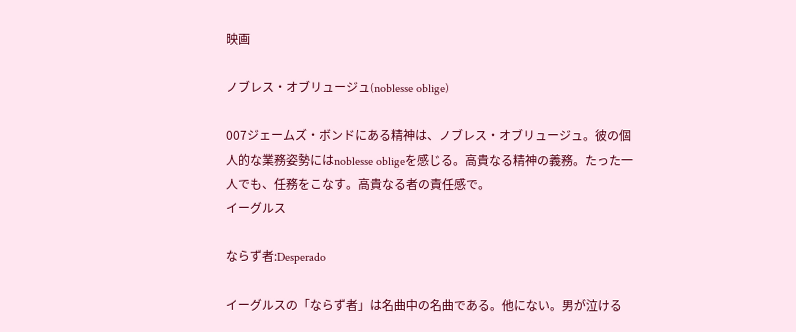映画

ノブレス・オブリュージュ(noblesse oblige)

007ジェームズ・ボンドにある精神は、ノブレス・オブリュージュ。彼の個人的な業務姿勢にはnoblesse obligeを感じる。高貴なる精神の義務。たった一人でも、任務をこなす。高貴なる者の責任感で。
イーグルス

ならず者:Desperado

イーグルスの「ならず者」は名曲中の名曲である。他にない。男が泣ける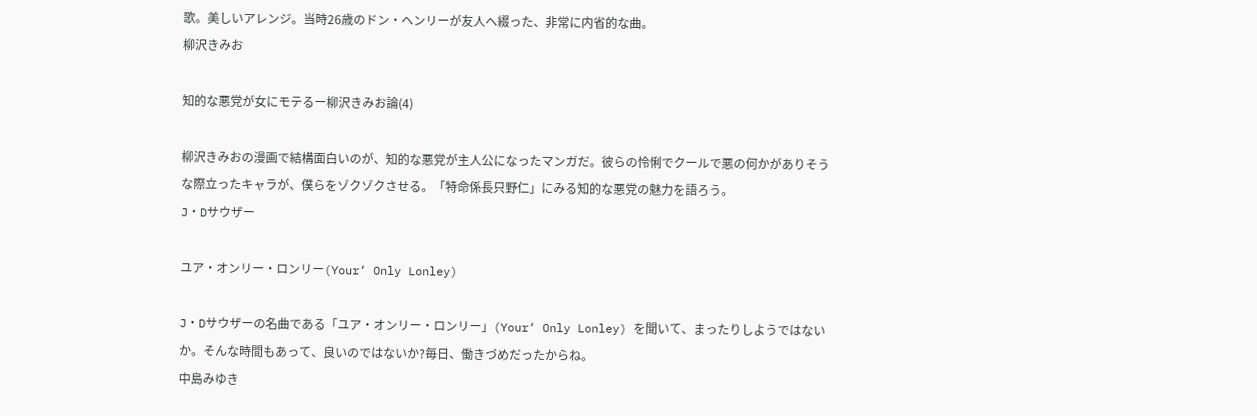歌。美しいアレンジ。当時26歳のドン・ヘンリーが友人へ綴った、非常に内省的な曲。
柳沢きみお

知的な悪党が女にモテるー柳沢きみお論(4)

柳沢きみおの漫画で結構面白いのが、知的な悪党が主人公になったマンガだ。彼らの怜悧でクールで悪の何かがありそうな際立ったキャラが、僕らをゾクゾクさせる。「特命係長只野仁」にみる知的な悪党の魅力を語ろう。
J・Dサウザー

ユア・オンリー・ロンリー(Your‘ Only Lonley)

J・Dサウザーの名曲である「ユア・オンリー・ロンリー」(Your‘ Only Lonley) を聞いて、まったりしようではないか。そんな時間もあって、良いのではないか?毎日、働きづめだったからね。
中島みゆき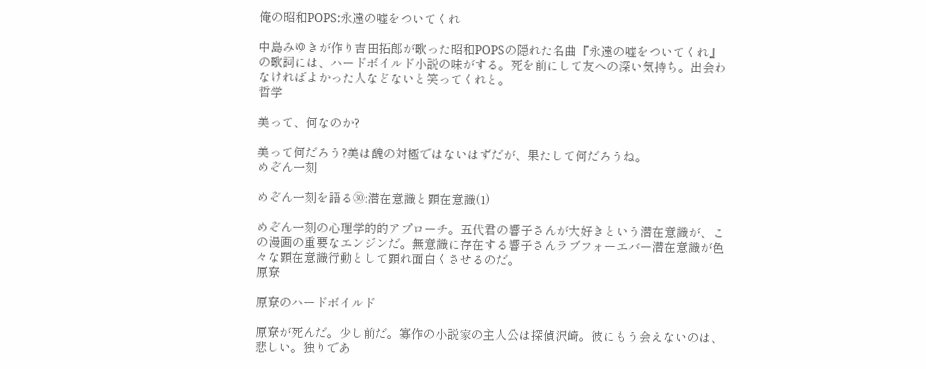俺の昭和POPS:永遠の嘘をついてくれ

中島みゆきが作り吉田拓郎が歌った昭和POPSの隠れた名曲『永遠の嘘をついてくれ』の歌詞には、ハードボイルド小説の味がする。死を前にして友への深い気持ち。出会わなければよかった人などないと笑ってくれと。
哲学

美って、何なのか?

美って何だろう?美は醜の対極ではないはずだが、果たして何だろうね。
めぞん一刻

めぞん一刻を語る㉚:潜在意識と顕在意識(1)

めぞん一刻の心理学的的アプローチ。五代君の響子さんが大好きという潜在意識が、この漫画の重要なエンジンだ。無意識に存在する響子さんラブフォーエバー潜在意識が色々な顕在意識行動として顕れ面白くさせるのだ。
原尞

原尞のハードボイルド

原尞が死んだ。少し前だ。寡作の小説家の主人公は探偵沢崎。彼にもう会えないのは、悲しい。独りであ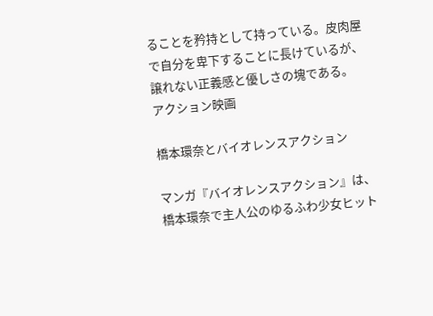ることを矜持として持っている。皮肉屋で自分を卑下することに長けているが、譲れない正義感と優しさの塊である。
アクション映画

橋本環奈とバイオレンスアクション

マンガ『バイオレンスアクション』は、橋本環奈で主人公のゆるふわ少女ヒット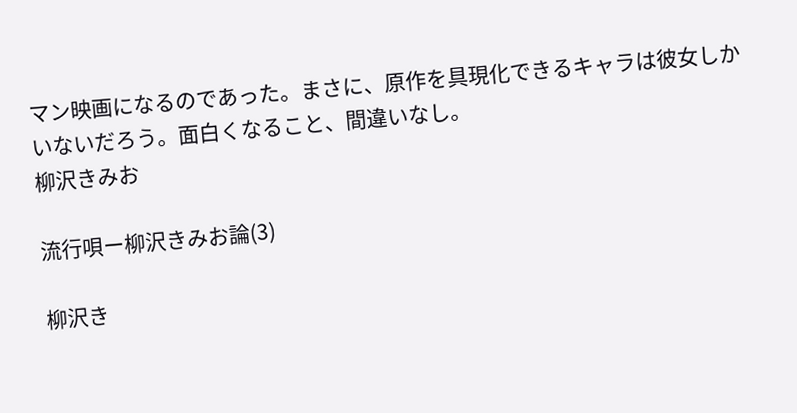マン映画になるのであった。まさに、原作を具現化できるキャラは彼女しかいないだろう。面白くなること、間違いなし。
柳沢きみお

流行唄ー柳沢きみお論(3)

柳沢き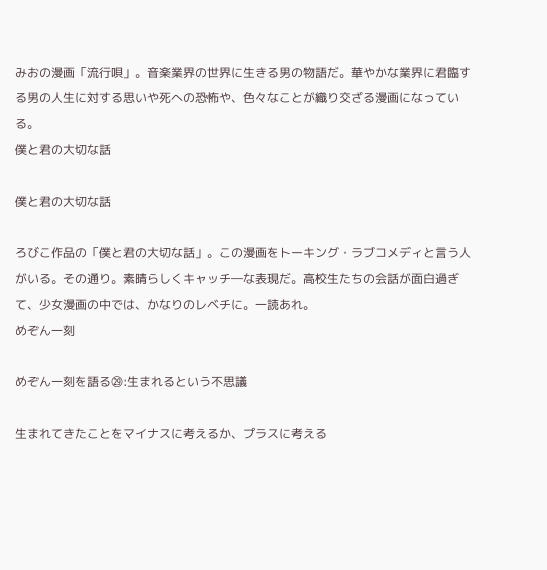みおの漫画「流行唄」。音楽業界の世界に生きる男の物語だ。華やかな業界に君臨する男の人生に対する思いや死への恐怖や、色々なことが織り交ざる漫画になっている。
僕と君の大切な話

僕と君の大切な話

ろびこ作品の「僕と君の大切な話」。この漫画をトーキング・ラブコメディと言う人がいる。その通り。素晴らしくキャッチ―な表現だ。高校生たちの会話が面白過ぎて、少女漫画の中では、かなりのレベチに。一読あれ。
めぞん一刻

めぞん一刻を語る㉙:生まれるという不思議

生まれてきたことをマイナスに考えるか、プラスに考える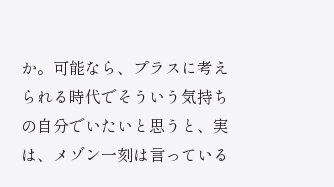か。可能なら、プラスに考えられる時代でそういう気持ちの自分でいたいと思うと、実は、メゾン一刻は言っている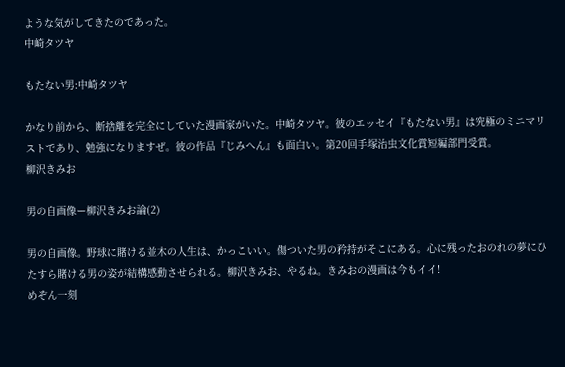ような気がしてきたのであった。
中崎タツヤ

もたない男:中崎タツヤ

かなり前から、断捨離を完全にしていた漫画家がいた。中崎タツヤ。彼のエッセイ『もたない男』は究極のミニマリストであり、勉強になりますぜ。彼の作品『じみへん』も面白い。第20回手塚治虫文化賞短編部門受賞。
柳沢きみお

男の自画像ー柳沢きみお論(2)

男の自画像。野球に賭ける並木の人生は、かっこいい。傷ついた男の矜持がそこにある。心に残ったおのれの夢にひたすら賭ける男の姿が結構感動させられる。柳沢きみお、やるね。きみおの漫画は今もイイ!
めぞん一刻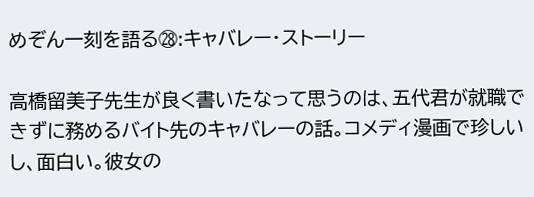めぞん一刻を語る㉘:キャバレー・ストーリー

高橋留美子先生が良く書いたなって思うのは、五代君が就職できずに務めるバイト先のキャバレーの話。コメディ漫画で珍しいし、面白い。彼女の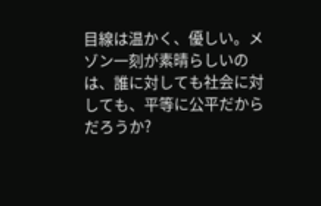目線は温かく、優しい。メゾン一刻が素晴らしいのは、誰に対しても社会に対しても、平等に公平だからだろうか?